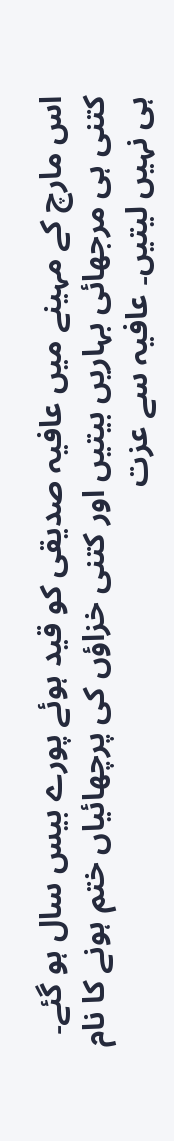اس مارچ کے مہینے میں عافیہ صدیقی کو قید ہوئے پورے بیس سال ہو گئے۔ کتنی ہی مرجھائی بہاریں بیتیں اور کتنی خزاؤں کی پرچھائیاں ختم ہونے کا نام ہی نہیں لیتیں۔ عافیہ سے عزت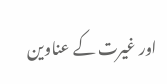اور غیرت کے عناوین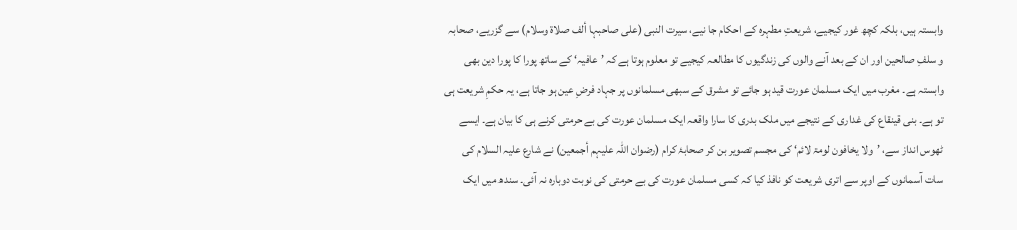وابستہ ہیں، بلکہ کچھ غور کیجیے، شریعتِ مطہرہ کے احكام جا نیے، سیرت النبی (علی صاحبہا ألف صلاۃ وسلام) سے گزریے، صحابہ و سلفِ صالحین اور ان کے بعد آنے والوں کی زندگیوں کا مطالعہ کیجیے تو معلوم ہوتا ہے کہ ’عافیہ‘ کے ساتھ پورا کا پورا دین بھی وابستہ ہے۔ مغرب میں ایک مسلمان عورت قید ہو جائے تو مشرق کے سبھی مسلمانوں پر جہاد فرضِ عین ہو جاتا ہے، یہ حکمِ شریعت ہی تو ہے۔ بنی قینقاع کی غداری کے نتیجے میں ملک بدری کا سارا واقعہ ایک مسلمان عورت کی بے حرمتی کرنے ہی کا بیان ہے۔ ایسے ٹھوس انداز سے، ’ولا یخافون لومۃ لائم‘ کی مجسم تصویر بن کر صحابۂ کرام (رضوان اللّٰہ علیہم أجمعین) نے شارع علیہ السلام کی سات آسمانوں کے اوپر سے اتری شریعت کو نافذ کیا کہ کسی مسلمان عورت کی بے حرمتی کی نوبت دوبارہ نہ آئی۔ سندھ میں ایک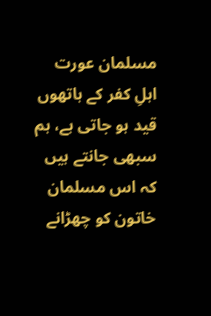مسلمان عورت اہلِ کفر کے ہاتھوں قید ہو جاتی ہے، ہم سبھی جانتے ہیں کہ اس مسلمان خاتون کو چھڑانے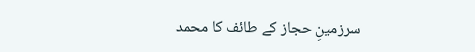سرزمینِ حجاز کے طائف کا محمد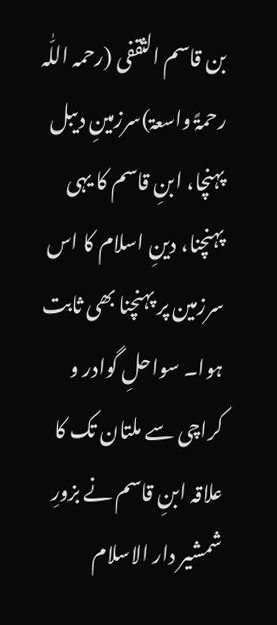بن قاسم الثقفی (رحمہ اللّٰہ رحمۃً واسعۃ)سرزمینِ دیبل پہنچا، ابنِ قاسم کا یہی پہنچنا، دینِ اسلام کا اس سرزمین پر پہنچنا بھی ثابت ہوا۔ سواحلِ گوادر و کراچی سے ملتان تک کا علاقہ ابنِ قاسم نے بزورِ شمشیر دار الاسلام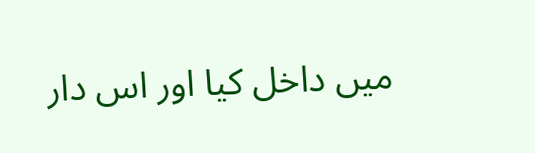میں داخل کیا اور اس دار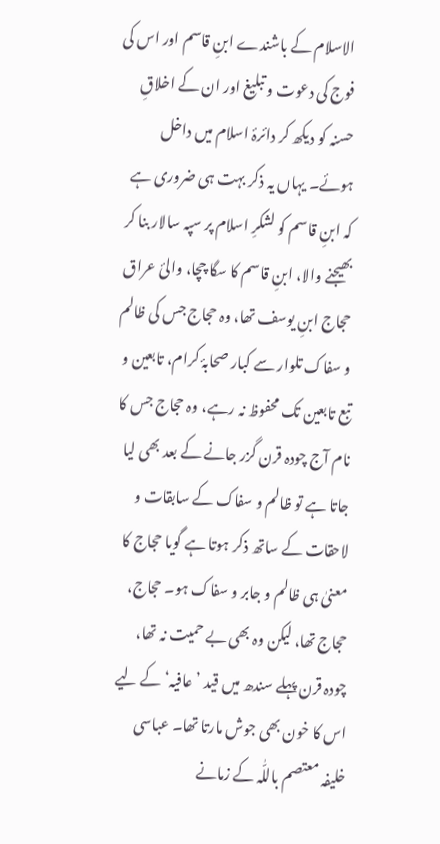الاسلام کے باشندے ابنِ قاسم اور اس کی فوج کی دعوت و تبلیغ اور ان کے اخلاقِ حسنہ کو دیکھ کر دائرۂ اسلام میں داخل ہوئے۔ یہاں یہ ذکر بہت ہی ضروری ہے کہ ابنِ قاسم کو لشکرِ اسلام پر سپہ سالار بنا کر بھیجنے والا، ابنِ قاسم کا سگا چچا، والیٔ عراق حجاج ابنِ یوسف تھا، وہ حجاج جس کی ظالم و سفاک تلوار سے کبار صحابۂ کرام، تابعین و تبع تابعین تک محفوظ نہ رہے، وہ حجاج جس کا نام آج چودہ قرن گزر جانے کے بعد بھی لیا جاتا ہے تو ظالم و سفاک کے سابقات و لاحقات کے ساتھ ذکر ہوتا ہے گویا حجاج کا معنیٰ ہی ظالم و جابر و سفاک ہو۔ حجاج، حجاج تھا، لیکن وہ بھی بے حمیت نہ تھا، چودہ قرن پہلے سندھ میں قید ’عافیہ‘ کے لیے اس کا خون بھی جوش مارتا تھا۔ عباسی خلیفہ معتصم باللّٰہ کے زمانے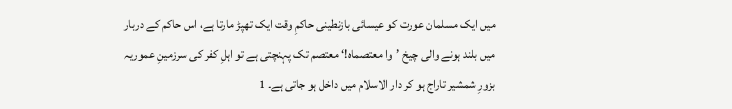میں ایک مسلمان عورت کو عیسائی بازنطینی حاکمِ وقت ایک تھپڑ مارتا ہے، اس حاکم کے دربار میں بلند ہونے والی چیخ ’وا معتصماہ!‘ معتصم تک پہنچتی ہے تو اہلِ کفر کی سرزمینِ عموریہ بزورِ شمشیر تاراج ہو کر دار الاسلام میں داخل ہو جاتی ہے۔ 1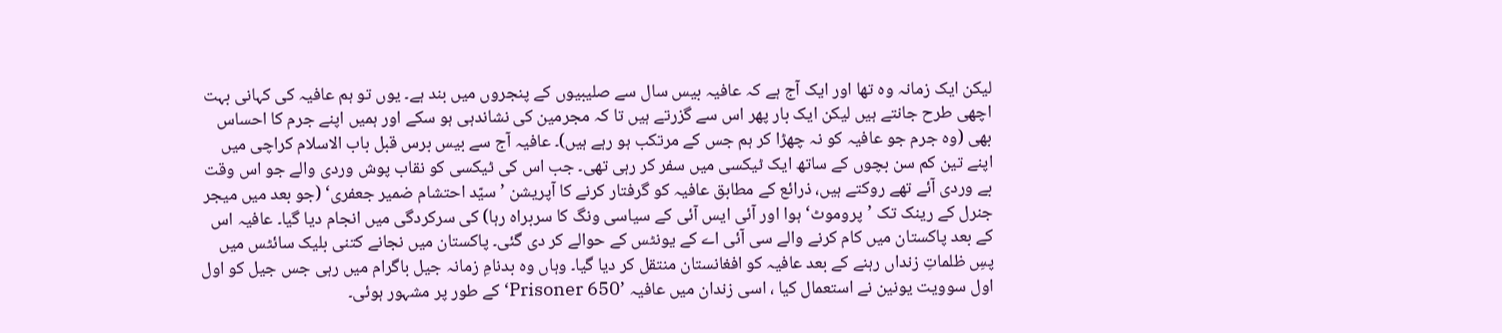لیکن ایک زمانہ وہ تھا اور ایک آج ہے کہ عافیہ بیس سال سے صلیبیوں کے پنجروں میں بند ہے۔ یوں تو ہم عافیہ کی کہانی بہت اچھی طرح جانتے ہیں لیکن ایک بار پھر اس سے گزرتے ہیں تا کہ مجرمین کی نشاندہی ہو سکے اور ہمیں اپنے جرم کا احساس بھی (وہ جرم جو عافیہ کو نہ چھڑا کر ہم جس کے مرتکب ہو رہے ہیں)۔ عافیہ آج سے بیس برس قبل باب الاسلام کراچی میں اپنے تین کم سن بچوں کے ساتھ ایک ٹیکسی میں سفر کر رہی تھی۔ جب اس کی ٹیکسی کو نقاب پوش وردی والے جو اس وقت بے وردی آئے تھے روکتے ہیں، ذرائع کے مطابق عافیہ کو گرفتار کرنے کا آپریشن ’سیّد احتشام ضمیر جعفری‘ (جو بعد میں میجر جنرل کے رینک تک ’پروموٹ‘ ہوا اور آئی ایس آئی کے سیاسی ونگ کا سربراہ رہا) کی سرکردگی میں انجام دیا گیا۔ عافیہ اس کے بعد پاکستان میں کام کرنے والے سی آئی اے کے یونٹس کے حوالے کر دی گئی۔ پاکستان میں نجانے کتنی بلیک سائٹس میں پسِ ظلماتِ زنداں رہنے کے بعد عافیہ کو افغانستان منتقل کر دیا گیا۔ وہاں وہ بدنامِ زمانہ جیل باگرام میں رہی جس جیل کو اول اول سوویت یونین نے استعمال کیا ، اسی زندان میں عافیہ ’Prisoner 650‘ کے طور پر مشہور ہوئی۔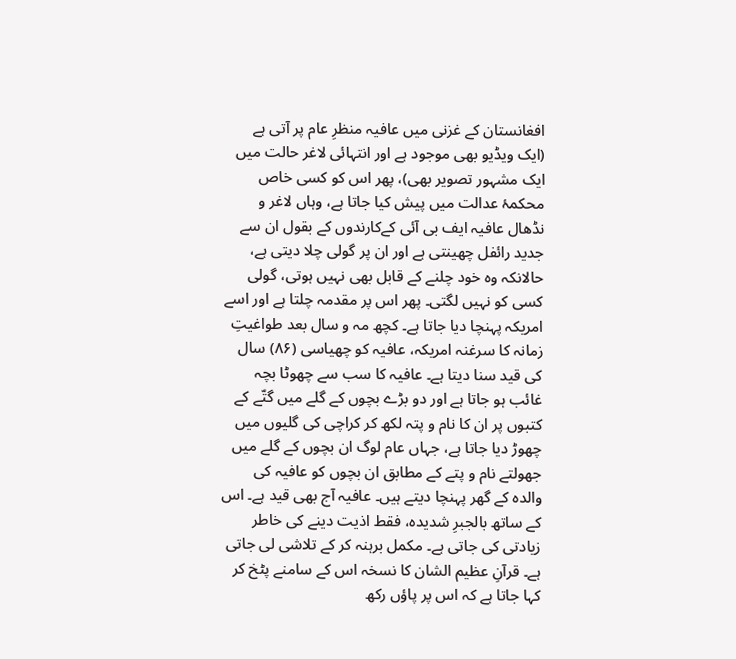افغانستان کے غزنی میں عافیہ منظرِ عام پر آتی ہے (ایک ویڈیو بھی موجود ہے اور انتہائی لاغر حالت میں ایک مشہور تصویر بھی)، پھر اس کو کسی خاص محکمۂ عدالت میں پیش کیا جاتا ہے، وہاں لاغر و نڈھال عافیہ ایف بی آئی کےکارندوں کے بقول ان سے جدید رائفل چھینتی ہے اور ان پر گولی چلا دیتی ہے، حالانکہ وہ خود چلنے کے قابل بھی نہیں ہوتی، گولی کسی کو نہیں لگتی۔ پھر اس پر مقدمہ چلتا ہے اور اسے امریکہ پہنچا دیا جاتا ہے۔ کچھ مہ و سال بعد طواغیتِ زمانہ کا سرغنہ امریکہ، عافیہ کو چھیاسی (۸۶) سال کی قید سنا دیتا ہے۔ عافیہ کا سب سے چھوٹا بچہ غائب ہو جاتا ہے اور دو بڑے بچوں کے گلے میں گتّے کے کتبوں پر ان کا نام و پتہ لکھ کر کراچی کی گلیوں میں چھوڑ دیا جاتا ہے، جہاں عام لوگ ان بچوں کے گلے میں جھولتے نام و پتے کے مطابق ان بچوں کو عافیہ کی والدہ کے گھر پہنچا دیتے ہیں۔ عافیہ آج بھی قید ہے۔ اس کے ساتھ بالجبرِ شدیدہ، فقط اذیت دینے کی خاطر زیادتی کی جاتی ہے۔ مکمل برہنہ کر کے تلاشی لی جاتی ہے۔ قرآنِ عظیم الشان کا نسخہ اس کے سامنے پٹخ کر کہا جاتا ہے کہ اس پر پاؤں رکھ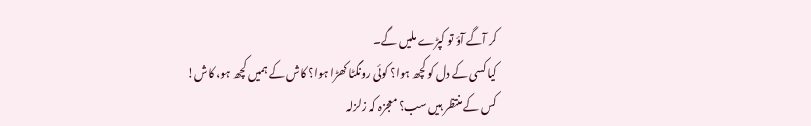کر آگے آؤ تو کپڑے ملیں گے۔
کیا کسی کے دل کو کچھ ہوا؟ کوئی رونگٹا کھڑا ہوا؟ کاش کے ہمیں کچھ ہو، کاش!
کس کے منتظر ہیں سب؟ معجزہ کہ زلزلہ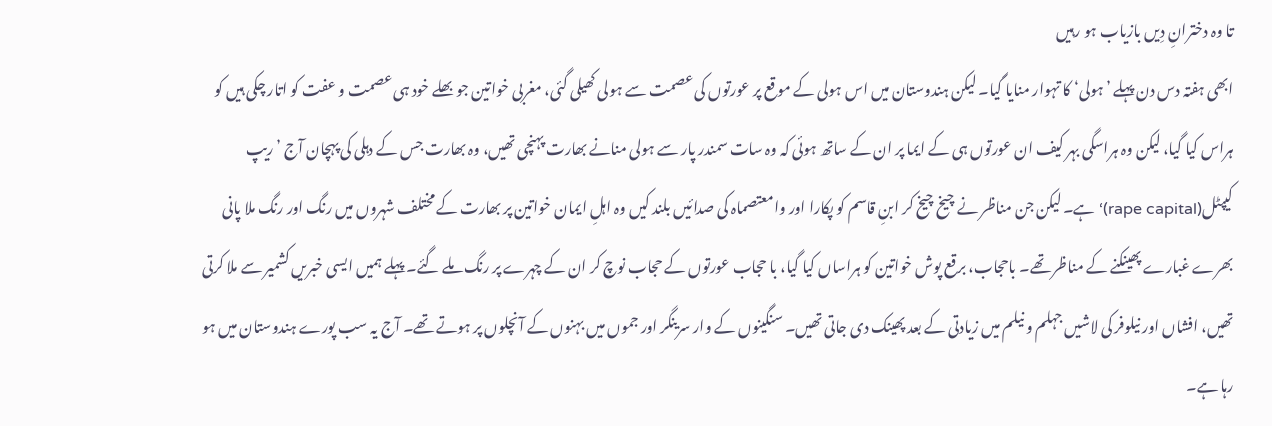تا وہ دخترانِ دِیں بازیاب ہو رہیں
ابھی ہفتہ دس دن پہلے ’ہولی‘ کا تہوار منایا گیا۔ لیکن ہندوستان میں اس ہولی کے موقع پر عورتوں کی عصمت سے ہولی کھیلی گئی، مغربی خواتین جو بھلے خود ہی عصمت و عفت کو اتار چکی ہیں کو ہراس کیا گیا، لیکن وہ ہراسگی بہر کیف ان عورتوں ہی کے ایما پر ان کے ساتھ ہوئی کہ وہ سات سمندر پار سے ہولی منانے بھارت پہنچی تھیں، وہ بھارت جس کے دہلی کی پہچان آج ’ریپ کیپٹل(rape capital)‘ ہے۔ لیکن جن مناظر نے چیخ چیخ کر ابنِ قاسم کو پکارا اور وامعتصماہ کی صدائیں بلند کیں وہ اہلِ ایمان خواتین پر بھارت کے مختلف شہروں میں رنگ اور رنگ ملا پانی بھرے غبارے پھینکنے کے مناظر تھے۔ باحجاب، برقع پوش خواتین کو ہراساں کیا گیا، با حجاب عورتوں کے حجاب نوچ کر ان کے چہرے پر رنگ ملے گئے۔ پہلے ہمیں ایسی خبریں کشمیر سے ملا کرتی تھیں، افشاں اور نیلوفر کی لاشیں جہلم و نیلم میں زیادتی کے بعد پھینک دی جاتی تھیں۔ سنگینوں کے وار سرینگر اور جموں میں بہنوں کے آنچلوں پر ہوتے تھے۔ آج یہ سب پورے ہندوستان میں ہو رہا ہے۔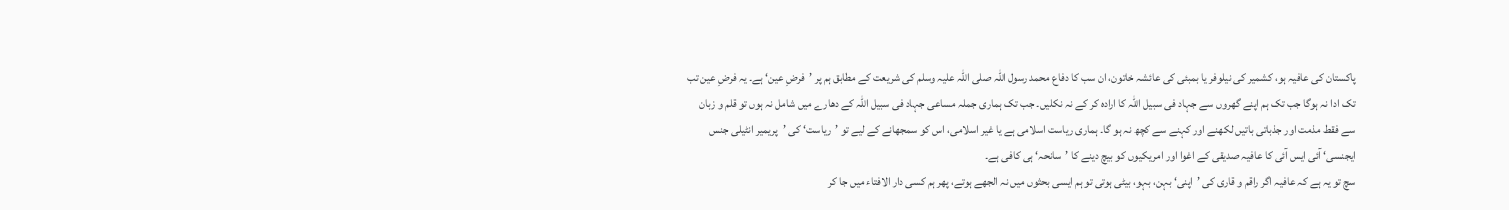پاکستان کی عافیہ ہو، کشمیر کی نیلوفر یا بمبئی کی عائشہ خاتون، ان سب کا دفاع محمد رسول اللّٰہ صلی اللّٰہ علیہ وسلم کی شریعت کے مطابق ہم پر ’فرضِ عین‘ ہے۔ یہ فرضِ عین تب تک ادا نہ ہوگا جب تک ہم اپنے گھروں سے جہاد فی سبیل اللّٰہ کا ارادہ کر کے نہ نکلیں۔ جب تک ہماری جملہ مساعی جہاد فی سبیل اللّٰہ کے دھارے میں شامل نہ ہوں تو قلم و زبان سے فقط مذمت اور جذباتی باتیں لکھنے اور کہنے سے کچھ نہ ہو گا۔ ہماری ریاست اسلامی ہے یا غیر اسلامی، اس کو سمجھانے کے لیے تو ’ریاست‘ کی ’پریمیر انٹیلی جنس ایجنسی‘ آئی ایس آئی کا عافیہ صدیقی کے اغوا اور امریکیوں کو بیچ دینے کا ’سانحہ‘ ہی کافی ہے۔
سچ تو یہ ہے کہ عافیہ اگر راقم و قاری کی ’اپنی‘ بہن، بہو، بیٹی ہوتی تو ہم ایسی بحثوں میں نہ الجھے ہوتے، پھر ہم کسی دار الافتاء میں جا کر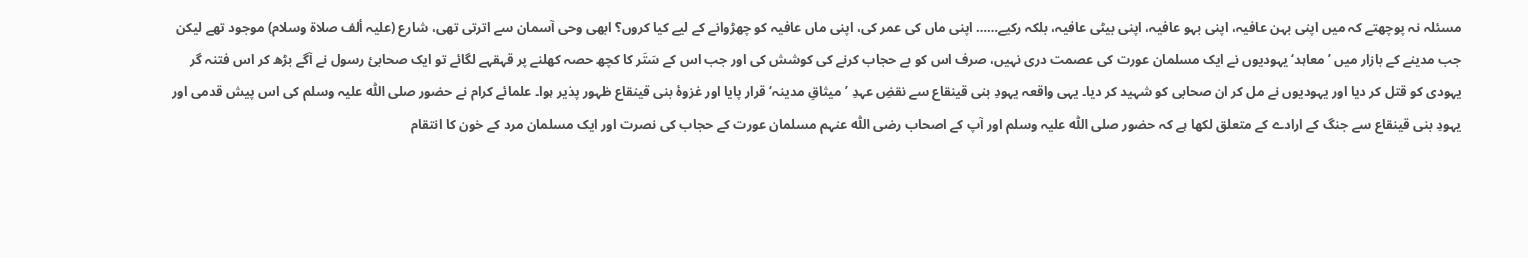مسئلہ نہ پوچھتے کہ میں اپنی بہن عافیہ، اپنی بہو عافیہ، اپنی بیٹی عافیہ، بلکہ رکیے…… اپنی ماں کی عمر کی، اپنی ماں عافیہ کو چھڑوانے کے لیے کیا کروں؟ ابھی وحی آسمان سے اترتی تھی، شارع (علیہ ألف صلاۃ وسلام) موجود تھے لیکن جب مدینے کے بازار میں ’معاہد‘ یہودیوں نے ایک مسلمان عورت کی عصمت دری نہیں، صرف اس کو بے حجاب کرنے کی کوشش کی اور جب اس کے سَتَر کا کچھ حصہ کھلنے پر قہقہے لگائے تو ایک صحابیٔ رسول نے آگے بڑھ کر اس فتنہ گر یہودی کو قتل کر دیا اور یہودیوں نے مل کر ان صحابی کو شہید کر دیا۔ یہی واقعہ یہودِ بنی قینقاع سے نقضِ عہدِ ’میثاقِ مدینہ‘ قرار پایا اور غزوۂ بنی قینقاع ظہور پذیر ہوا۔ علمائے کرام نے حضور صلی اللّٰہ علیہ وسلم کی اس پیش قدمی اور یہودِ بنی قینقاع سے جنگ کے ارادے کے متعلق لکھا ہے کہ حضور صلی اللّٰہ علیہ وسلم اور آپ کے اصحاب رضی اللّٰہ عنہم مسلمان عورت کے حجاب کی نصرت اور ایک مسلمان مرد کے خون کا انتقام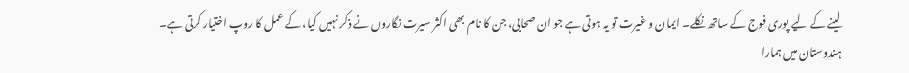لینے کے لیے پوری فوج کے ساتھ نکلے۔ ایمان و غیرت تو یہ ہوتی ہے جو ان صحابی، جن کا نام بھی اکثر سیرت نگاروں نے ذکر نہیں کیا، کے عمل کا روپ اختیار کرتی ہے۔
ہندوستان میں ہمارا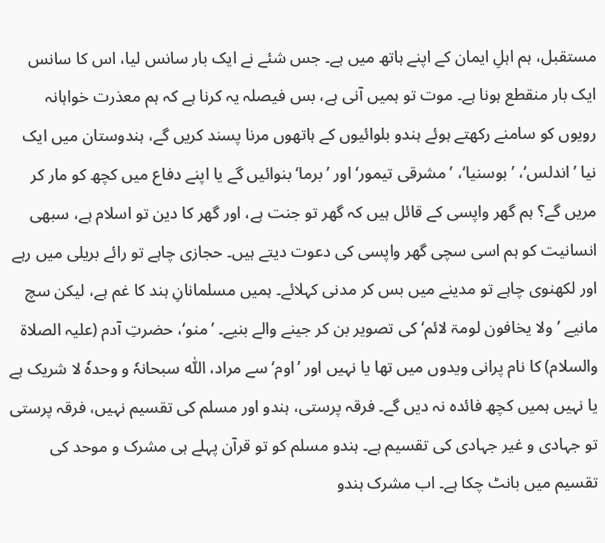مستقبل، ہم اہلِ ایمان کے اپنے ہاتھ میں ہے۔ جس شئے نے ایک بار سانس لیا، اس کا سانس ایک بار منقطع ہونا ہے۔ موت تو ہمیں آنی ہے، بس فیصلہ یہ کرنا ہے کہ ہم معذرت خواہانہ رویوں کو سامنے رکھتے ہوئے ہندو بلوائیوں کے ہاتھوں مرنا پسند کریں گے، ہندوستان میں ایک نیا ’اندلس‘، ’بوسنیا‘، ’مشرقی تیمور‘ اور ’برما‘ بنوائیں گے یا اپنے دفاع میں کچھ کو مار کر مریں گے؟ ہم گھر واپسی کے قائل ہیں کہ گھر تو جنت ہے، اور گھر کا دین تو اسلام ہے، سبھی انسانیت کو ہم اسی سچی گھر واپسی کی دعوت دیتے ہیں۔ حجازی چاہے تو رائے بریلی میں رہے اور لکھنوی چاہے تو مدینے میں بس کر مدنی کہلائے۔ ہمیں مسلمانانِ ہند کا غم ہے، لیکن سچ مانیے ’ولا یخافون لومۃ لائم‘ کی تصویر بن کر جینے والے بنیے۔ ’منو‘، حضرتِ آدم (علیہ الصلاۃ والسلام) کا نام پرانی ویدوں میں تھا یا نہیں اور ’اوم‘ سے مراد، اللّٰہ سبحانہٗ و وحدہٗ لا شریک ہے یا نہیں ہمیں کچھ فائدہ نہ دیں گے۔ فرقہ پرستی، ہندو اور مسلم کی تقسیم نہیں، فرقہ پرستی تو جہادی و غیر جہادی کی تقسیم ہے۔ ہندو مسلم کو تو قرآن پہلے ہی مشرک و موحد کی تقسیم میں بانٹ چکا ہے۔ اب مشرک ہندو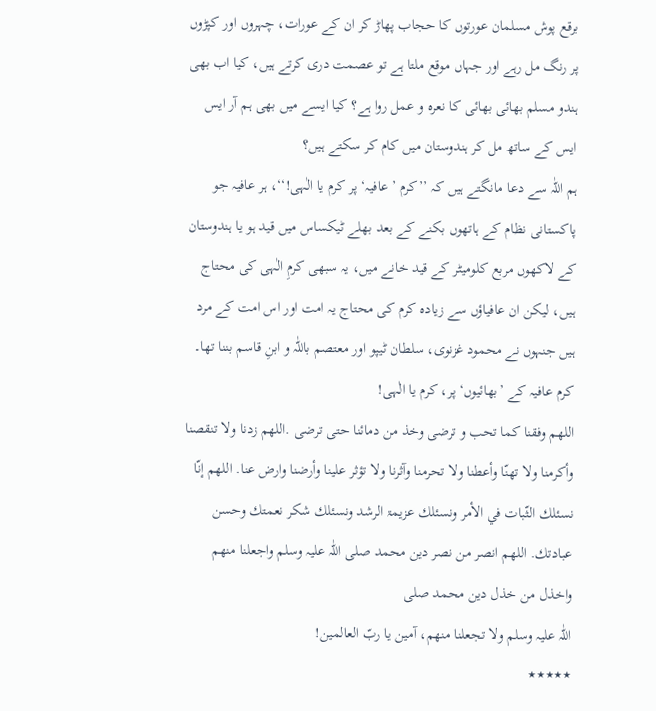برقع پوش مسلمان عورتوں کا حجاب پھاڑ کر ان کے عورات، چہروں اور کپڑوں پر رنگ مل رہے اور جہاں موقع ملتا ہے تو عصمت دری کرتے ہیں، کیا اب بھی ہندو مسلم بھائی بھائی کا نعرہ و عمل روا ہے؟ کیا ایسے میں بھی ہم آر ایس ایس کے ساتھ مل کر ہندوستان میں کام کر سکتے ہیں؟
ہم اللّٰہ سے دعا مانگتے ہیں کہ ’’کرم ’عافیہ‘ پر کرم یا الٰہی!‘‘، ہر عافیہ جو پاکستانی نظام کے ہاتھوں بکنے کے بعد بھلے ٹیکساس میں قید ہو یا ہندوستان کے لاکھوں مربع کلومیٹر کے قید خانے میں، یہ سبھی کرمِ الٰہی کی محتاج ہیں، لیکن ان عافیاؤں سے زیادہ کرم کی محتاج یہ امت اور اس امت کے مرد ہیں جنہوں نے محمود غزنوی، سلطان ٹیپو اور معتصم باللّٰہ و ابنِ قاسم بننا تھا۔ کرم عافیہ کے ’بھائیوں‘ پر، کرم یا الٰہی!
اللھم وفقنا كما تحب و ترضى وخذ من دمائنا حتى ترضى .اللھم زدنا ولا تنقصنا وأکرمنا ولا تھنّا وأعطنا ولا تحرمنا وآثرنا ولا تؤثر علینا وأرضنا وارض عنا. اللھم إنّا نسئلك الثّبات في الأمر ونسئلك عزیمۃ الرشد ونسئلك شكر نعمتك وحسن عبادتك. اللھم انصر من نصر دین محمد صلی اللّٰہ علیہ وسلم واجعلنا منھم واخذل من خذل دین محمد صلی
اللّٰہ علیہ وسلم ولا تجعلنا منھم، آمین یا ربّ العالمین!
٭٭٭٭٭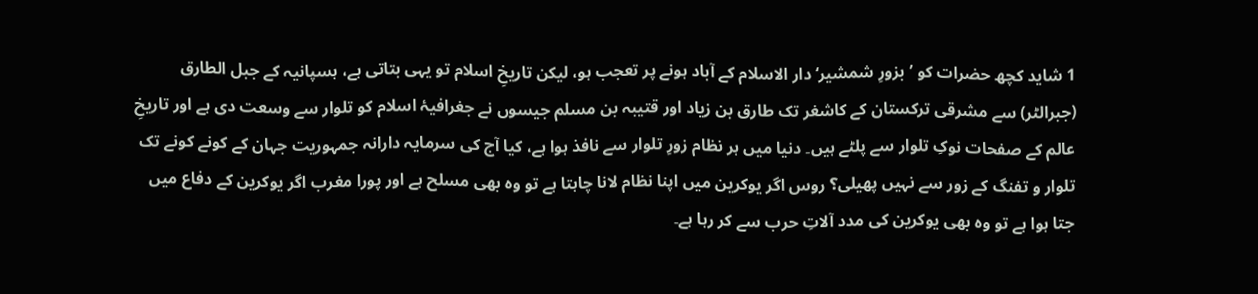1 شاید کچھ حضرات کو ’بزورِ شمشیر‘ دار الاسلام کے آباد ہونے پر تعجب ہو، لیکن تاریخِ اسلام تو یہی بتاتی ہے، ہسپانیہ کے جبل الطارق (جبرالٹر) سے مشرقی ترکستان کے کاشغر تک طارق بن زیاد اور قتیبہ بن مسلم جیسوں نے جغرافیۂ اسلام کو تلوار سے وسعت دی ہے اور تاریخِ عالم کے صفحات نوکِ تلوار سے پلٹے ہیں۔ دنیا میں ہر نظام زورِ تلوار سے نافذ ہوا ہے، کیا آج کی سرمایہ دارانہ جمہوریت جہان کے کونے کونے تک تلوار و تفنگ کے زور سے نہیں پھیلی؟ روس اگر یوکرین میں اپنا نظام لانا چاہتا ہے تو وہ بھی مسلح ہے اور پورا مغرب اگر یوکرین کے دفاع میں جتا ہوا ہے تو وہ بھی یوکرین کی مدد آلاتِ حرب سے کر رہا ہے۔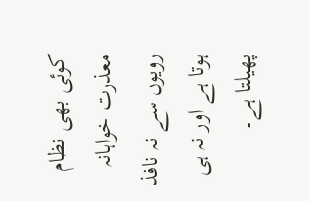کوئی بھی نظام معذرت خواہانہ رویوں سے نہ نافذ ہوتا ہے اور نہ ہی پھیلتا ہے۔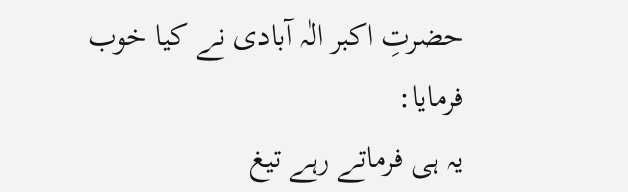حضرتِ اکبر الٰہ آبادی نے کیا خوب فرمایا:
یہ ہی فرماتے رہے تیغ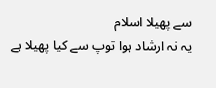سے پھیلا اسلام
یہ نہ ارشاد ہوا توپ سے کیا پھیلا ہے